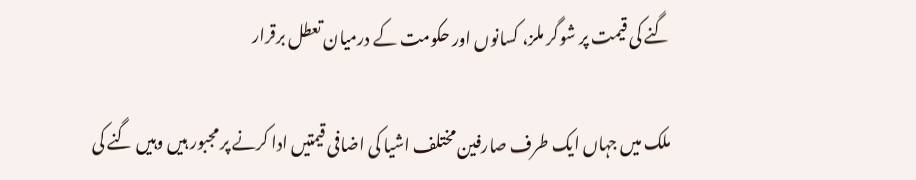گنے کی قیمت پر شوگر ملز، کسانوں اور حکومت کے درمیان تعطل برقرار

ملک میں جہاں ایک طرف صارفین مختلف اشیا کی اضافی قیمتیں ادا کرنے پر مجبور ہیں وہیں گنے کی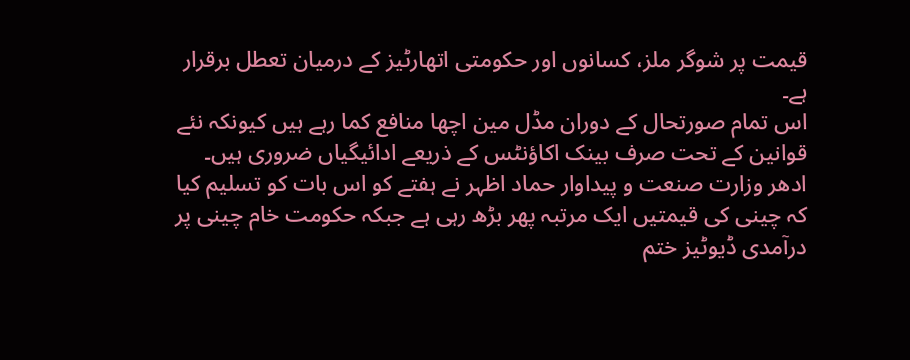قیمت پر شوگر ملز، کسانوں اور حکومتی اتھارٹیز کے درمیان تعطل برقرار ہے۔
اس تمام صورتحال کے دوران مڈل مین اچھا منافع کما رہے ہیں کیونکہ نئے قوانین کے تحت صرف بینک اکاؤنٹس کے ذریعے ادائیگیاں ضروری ہیں۔
ادھر وزارت صنعت و پیداوار حماد اظہر نے ہفتے کو اس بات کو تسلیم کیا کہ چینی کی قیمتیں ایک مرتبہ پھر بڑھ رہی ہے جبکہ حکومت خام چینی پر درآمدی ڈیوٹیز ختم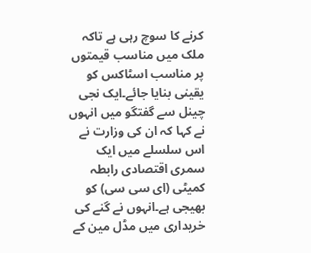کرنے کا سوچ رہی ہے تاکہ ملک میں مناسب قیمتوں پر مناسب اسٹاکس کو یقینی بنایا جائے۔ایک نجی چینل سے گفتگو میں انہوں نے کہا کہ ان کی وزارت نے اس سلسلے میں ایک سمری اقتصادی رابطہ کمیٹی (ای سی سی) کو بھیجی ہے۔انہوں نے گنے کی خریداری میں مڈل مین کے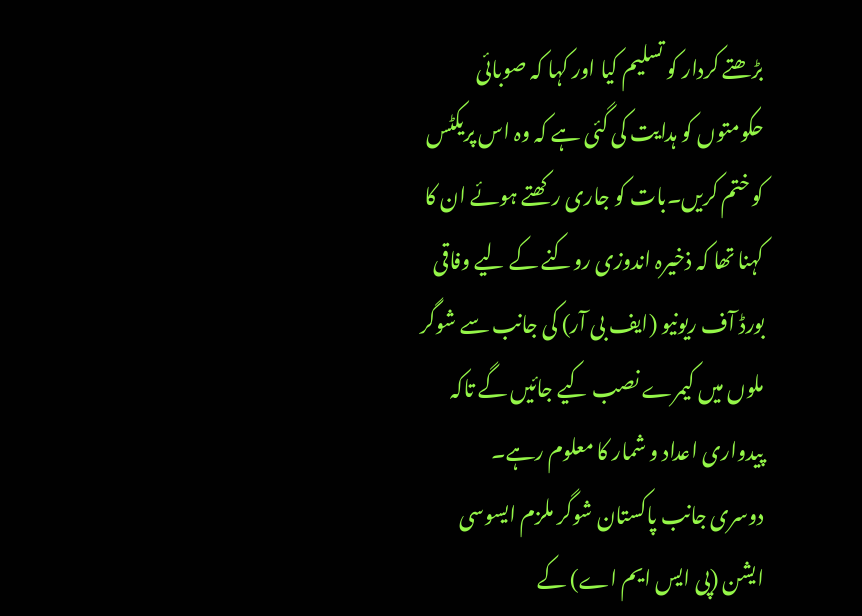بڑھتے کردار کو تسلیم کیا اور کہا کہ صوبائی حکومتوں کو ہدایت کی گئی ہے کہ وہ اس پریکٹس کو ختم کریں۔بات کو جاری رکھتے ہوئے ان کا کہنا تھا کہ ذخیرہ اندوزی روکنے کے لیے وفاقی بورڈ آف ریونیو (ایف بی آر) کی جانب سے شوگر ملوں میں کیمرے نصب کیے جائیں گے تاکہ پیدواری اعداد و شمار کا معلوم رہے۔
دوسری جانب پاکستان شوگر ملزم ایسوسی ایشن (پی ایس ایم اے) کے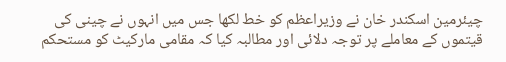چیئرمین اسکندر خان نے وزیراعظم کو خط لکھا جس میں انہوں نے چینی کی قیتموں کے معاملے پر توجہ دلائی اور مطالبہ کیا کہ مقامی مارکیٹ کو مستحکم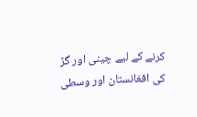کرنے کے لیے چینی اور گڑ کی افغانستان اور وسطی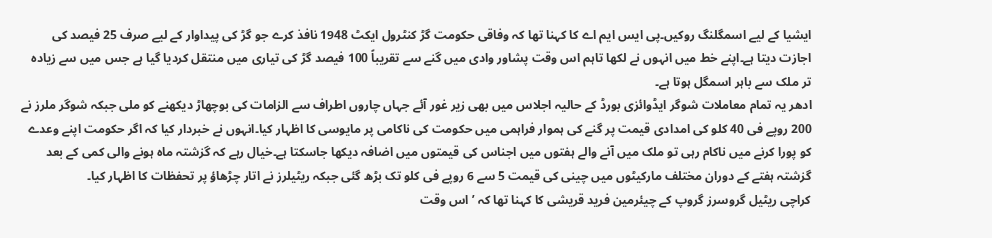ایشیا کے لیے اسمگلنگ روکیں۔پی ایس ایم اے کا کہنا تھا کہ وفاقی حکومت گڑ کنٹرول ایکٹ 1948 نافذ کرے جو گڑ کی پیداوار کے لیے صرف 25 فیصد کی اجازت دیتا ہے۔اپنے خط میں انہوں نے لکھا تاہم اس وقت پشاور وادی میں گنے سے تقریباً 100 فیصد گڑ کی تیاری میں منتقل کردیا گیا ہے جس میں سے زیادہ تر ملک سے باہر اسمگل ہوتا ہے۔
ادھر یہ تمام معاملات شوگر ایڈوائزی بورڈ کے حالیہ اجلاس میں بھی زیر غور آئے جہاں چاروں اطراف سے الزامات کی بوچھاڑ دیکھنے کو ملی جبکہ شوگر ملرز نے 200 روپے فی 40 کلو کی امدادی قیمت پر گنے کی ہموار فراہمی میں حکومت کی ناکامی پر مایوسی کا اظہار کیا۔انہوں نے خبردار کیا کہ اگر حکومت اپنے وعدے کو پورا کرنے میں ناکام رہی تو ملک میں آنے والے ہفتوں میں اجناس کی قیمتوں میں اضافہ دیکھا جاسکتا ہے۔خیال رہے کہ گزشتہ ماہ ہونے والی کمی کے بعد گزشتہ ہفتے کے دوران مختلف مارکیٹوں میں چینی کی قیمت 5 سے 6 روپے فی کلو تک بڑھ گئی جبکہ ریٹیلرز نے اتار چڑھاؤ پر تحفظات کا اظہار کیا۔
کراچی ریٹیل گروسرز گروپ کے چیئرمین فرید قریشی کا کہنا تھا کہ ’اس وقت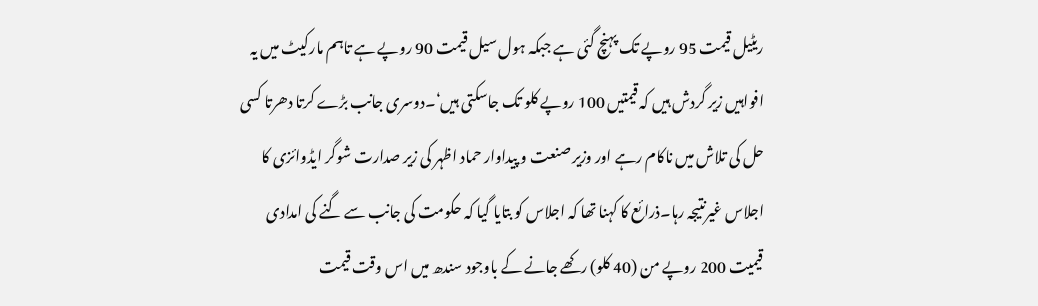ریٹیل قیمت 95 روپے تک پہنچ گئی ہے جبکہ ہول سیل قیمت 90 روپے ہے تاہم مارکیٹ میں یہ افواہیں زیر گردش ہیں کہ قیمتیں 100 روپے کلو تک جاسکتی ہیں‘۔دوسری جانب بڑے کرتا دھرتا کسی حل کی تلاش میں ناکام رہے اور وزیر صنعت و پیداوار حماد اظہر کی زیر صدارت شوگر ایڈوائزی کا اجلاس غیرنتیجہ رہا۔ذرائع کا کہنا تھا کہ اجلاس کو بتایا گیا کہ حکومت کی جانب سے گنے کی امدادی قیمیت 200 روپے من (40 کلو) رکھے جانے کے باوجود سندھ میں اس وقت قیمت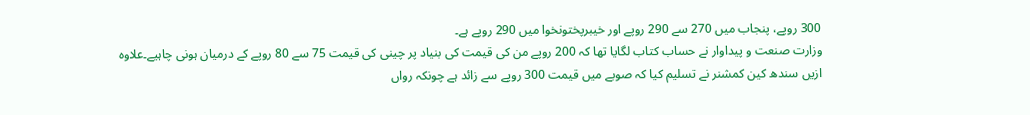300 روپے، پنجاب میں 270 سے 290 روپے اور خیبرپختونخوا میں 290 روپے ہے۔
وزارت صنعت و پیداوار نے حساب کتاب لگایا تھا کہ 200 روپے من کی قیمت کی بنیاد پر چینی کی قیمت 75 سے 80 روپے کے درمیان ہونی چاہیے۔علاوہ ازیں سندھ کین کمشنر نے تسلیم کیا کہ صوبے میں قیمت 300 روپے سے زائد ہے چونکہ رواں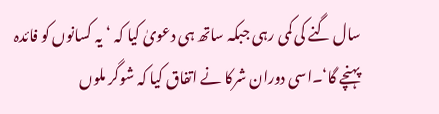سال گنے کی کمی رہی جبکہ ساتھ ہی دعویٰ کیا کہ ‘یہ کسانوں کو فائدہ پہنچے گا‘۔اسی دوران شرکا نے اتفاق کیا کہ شوگر ملوں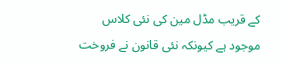کے قریب مڈل مین کی نئی کلاس موجود ہے کیونکہ نئی قانون نے فروخت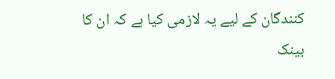کنندگان کے لیے یہ لازمی کیا ہے کہ ان کا بینک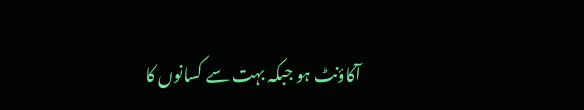آکاؤنٹ ہو جبکہ بہت سے کسانوں کا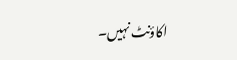اکاؤنٹ نہیں۔